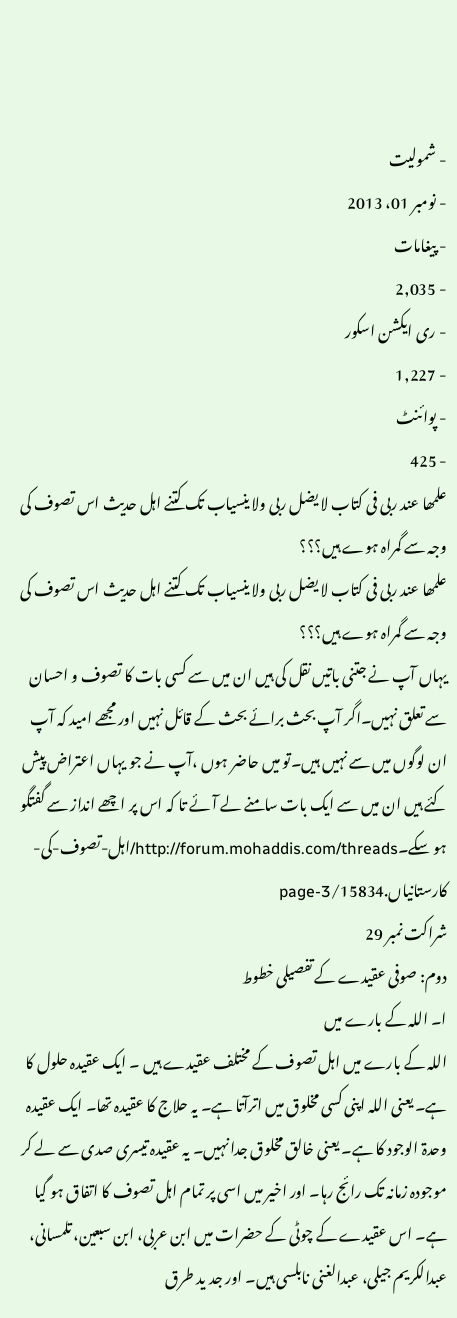- شمولیت
- نومبر 01، 2013
- پیغامات
- 2,035
- ری ایکشن اسکور
- 1,227
- پوائنٹ
- 425
علمھا عند ربی فی کتاب لا یضل ربی ولا ینسیاب تک کتنے اہل حدیث اس تصوف کی وجہ سے گمراہ ہوے ہیں؟؟؟
علمھا عند ربی فی کتاب لا یضل ربی ولا ینسیاب تک کتنے اہل حدیث اس تصوف کی وجہ سے گمراہ ہوے ہیں؟؟؟
یہاں آپ نے جتنی باتیں نقل کی ہیں ان میں سے کسی بات کا تصوف و احسان سے تعلق نہیں۔اگر آپ بحث برائے بحث کے قائل نہیں اور مجھے امید کہ آپ ان لوگوں میں سے نہیں ہیں۔تو میں حاضر ہوں ،آپ نے جو یہاں اعتراض پیش کئے ہیں ان میں سے ایک بات سامنے لے آئے تا کہ اس پر اچھے انداز سے گفتگو ہو سکے۔http://forum.mohaddis.com/threads/اہل-تصوف-کی-کارستانیاں.15834/page-3
شراکت نمبر 29
دوم: صوفی عقیدے کے تفصیلی خطوط
ا۔ اللہ کے بارے میں
اللہ کے بارے میں اہل تصوف کے مختلف عقیدے ہیں ۔ ایک عقیدہ حلول کا ہے۔ یعنی اللہ اپنی کسی مخلوق میں اترآتا ہے۔ یہ حلاج کا عقیدہ تھا۔ ایک عقیدہ وحدۃ الوجود کا ہے۔ یعنی خالق مخلوق جدا نہیں۔ یہ عقیدہ تیسری صدی سے لے کر موجودہ زمانہ تک رائج رہا۔ اور اخیر میں اسی پر تمام اہل تصوف کا اتفاق ہو گیا ہے۔ اس عقیدے کے چوٹی کے حضرات میں ابن عربی، ابن سبعین، تلمسانی، عبدالکریم جیلی، عبدالغنی نابلسی ہیں۔ اور جد ید طرق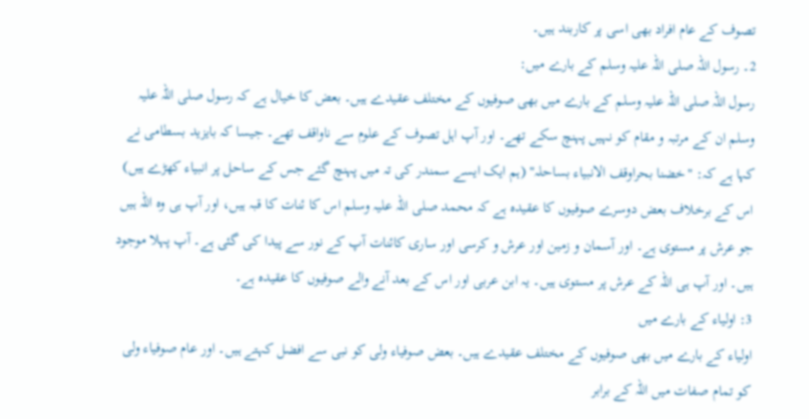تصوف کے عام افراد بھی اسی پر کاربند ہیں۔
2۔ رسول اللہ صلی اللہ علیہ وسلم کے بارے میں:
رسول اللہ صلی اللہ علیہ وسلم کے بارے میں بھی صوفیوں کے مختلف عقیدے ہیں۔ بعض کا خیال ہے کہ رسول صلی اللہ علیہ وسلم ان کے مرتبہ و مقام کو نہیں پہنچ سکے تھے۔ اور آپ اہل تصوف کے علوم سے ناواقف تھے۔ جیسا کہ بایزید بسطامی نے کہا ہے کہ: "خضنا بحراوقف الانبیاء بساحلہ" (ہم ایک ایسے سمندر کی تہ میں پہنچ گئے جس کے ساحل پر انبیاء کھڑے ہیں) اس کے برخلاف بعض دوسرے صوفیوں کا عقیدہ ہے کہ محمد صلی اللہ علیہ وسلم اس کا ئنات کا قبہ ہیں، اور آپ ہی وہ اللہ ہیں جو عرش پر مستوی ہے۔ اور آسمان و زمین اور عرش و کرسی اور ساری کائنات آپ کے نور سے پیدا کی گئی ہے۔ آپ پہلا موجود ہیں۔ اور آپ ہی اللہ کے عرش پر مستوی ہیں۔ یہ ابن عربی اور اس کے بعد آنے والے صوفیوں کا عقیدہ ہے۔
3: اولیاء کے بارے میں
اولیاء کے بارے میں بھی صوفیوں کے مختلف عقیدے ہیں۔ بعض صوفیاء ولی کو نبی سے افضل کہتے ہیں۔ اور عام صوفیاء ولی کو تمام صفات میں اللہ کے برابر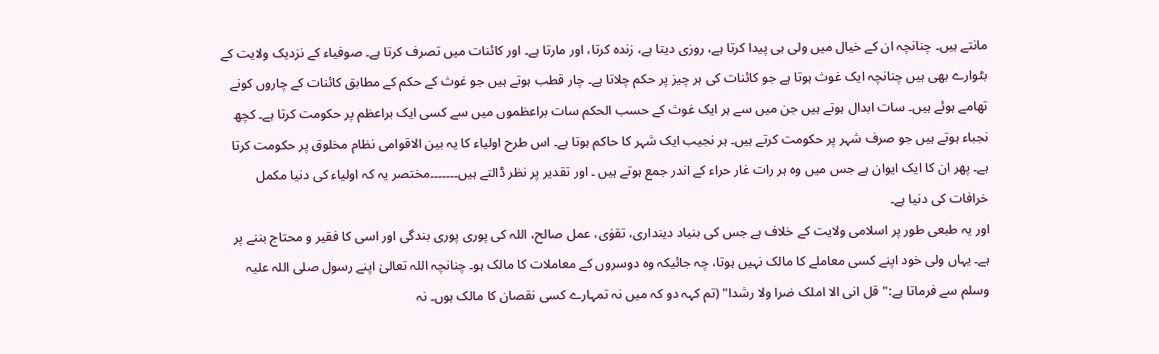مانتے ہیں۔ چنانچہ ان کے خیال میں ولی ہی پیدا کرتا ہے، روزی دیتا ہے، زندہ کرتا، اور مارتا ہے۔ اور کائنات میں تصرف کرتا ہے۔ صوفیاء کے نزدیک ولایت کے بٹوارے بھی ہیں چنانچہ ایک غوث ہوتا ہے جو کائنات کی ہر چیز پر حکم چلاتا ہے۔ چار قطب ہوتے ہیں جو غوث کے حکم کے مطابق کائنات کے چاروں کونے تھامے ہوئے ہیں۔ سات ابدال ہوتے ہیں جن میں سے ہر ایک غوث کے حسب الحکم سات براعظموں میں سے کسی ایک براعظم پر حکومت کرتا ہے۔ کچھ نجباء ہوتے ہیں جو صرف شہر پر حکومت کرتے ہیں۔ ہر نجیب ایک شہر کا حاکم ہوتا ہے۔ اس طرح اولیاء کا یہ بین الاقوامی نظام مخلوق پر حکومت کرتا ہے۔ پھر ان کا ایک ایوان ہے جس میں وہ ہر رات غار حراء کے اندر جمع ہوتے ہیں ۔ اور تقدیر پر نظر ڈالتے ہیں۔۔۔۔۔۔۔مختصر یہ کہ اولیاء کی دنیا مکمل خرافات کی دنیا ہے۔
اور یہ طبعی طور پر اسلامی ولایت کے خلاف ہے جس کی بنیاد دینداری، تقوٰی، عمل صالح، اللہ کی پوری پوری بندگی اور اسی کا فقیر و محتاج بننے پر ہے۔ یہاں ولی خود اپنے کسی معاملے کا مالک نہیں ہوتا، چہ جائیکہ وہ دوسروں کے معاملات کا مالک ہو۔ چنانچہ اللہ تعالیٰ اپنے رسول صلی اللہ علیہ وسلم سے فرماتا ہے:"قل انی الا املک ضرا ولا رشدا" (تم کہہ دو کہ میں نہ تمہارے کسی نقصان کا مالک ہوں۔ نہ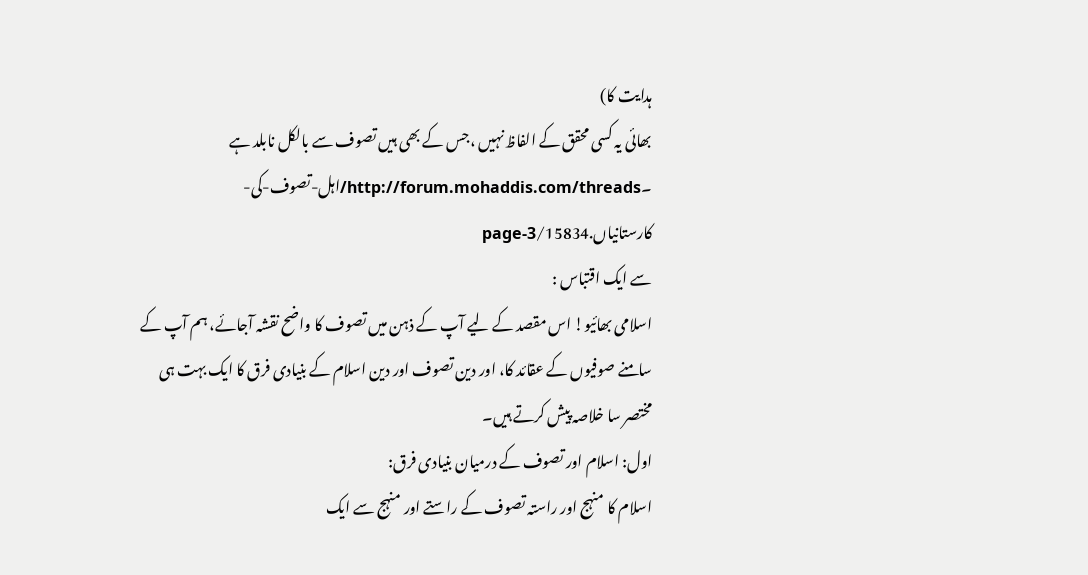ہدایت کا)
بھائی یہ کسی محقق کے الفاظ نہیں ،جس کے بھی ہیں تصوف سے بالکل نابلد ہے ۔http://forum.mohaddis.com/threads/اہل-تصوف-کی-کارستانیاں.15834/page-3
سے ایک اقتباس :
اسلامی بھائیو! اس مقصد کے لیے آپ کے ذہن میں تصوف کا واضح نقشہ آجائے، ہم آپ کے سامنے صوفیوں کے عقائد کا، اور دین تصوف اور دین اسلام کے بنیادی فرق کا ایک بہت ہی مختصر سا خلاصہ پیش کرتے ہیں۔
اول: اسلام اور تصوف کے درمیان بنیادی فرق:
اسلام کا منہج اور راستہ تصوف کے راستے اور منہج سے ایک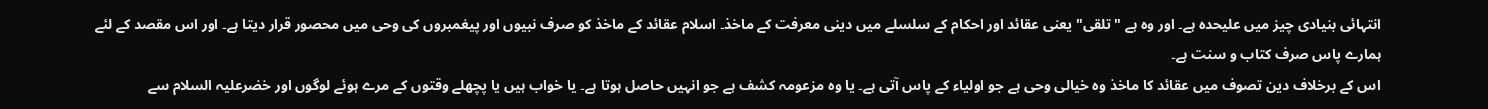انتہائی بنیادی چیز میں علیحدہ ہے۔ اور وہ ہے "تلقی" یعنی عقائد اور احکام کے سلسلے میں دینی معرفت کے ماخذ۔ اسلام عقائد کے ماخذ کو صرف نبیوں اور پیغمبروں کی وحی میں محصور قرار دیتا ہے۔ اور اس مقصد کے لئے ہمارے پاس صرف کتاب و سنت ہے۔
اس کے برخلاف دین تصوف میں عقائد کا ماخذ وہ خیالی وحی ہے جو اولیاء کے پاس آتی ہے۔ یا وہ مزعومہ کشف ہے جو انہیں حاصل ہوتا ہے۔ یا خواب ہیں یا پچھلے وقتوں کے مرے ہوئے لوگوں اور خضرعلیہ السلام سے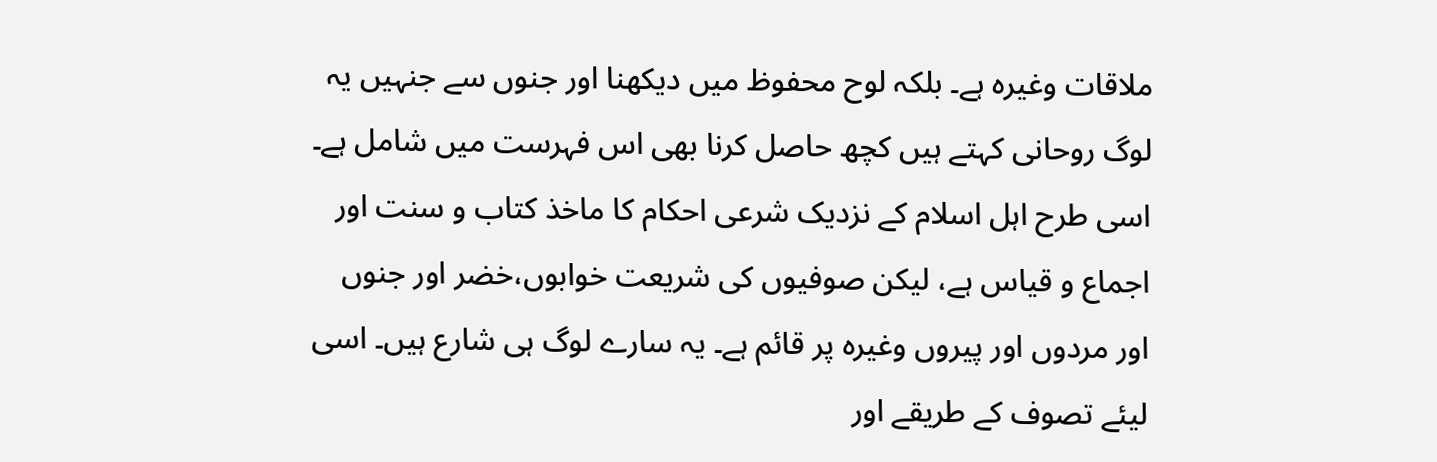ملاقات وغیرہ ہے۔ بلکہ لوح محفوظ میں دیکھنا اور جنوں سے جنہیں یہ لوگ روحانی کہتے ہیں کچھ حاصل کرنا بھی اس فہرست میں شامل ہے۔
اسی طرح اہل اسلام کے نزدیک شرعی احکام کا ماخذ کتاب و سنت اور اجماع و قیاس ہے، لیکن صوفیوں کی شریعت خوابوں،خضر اور جنوں اور مردوں اور پیروں وغیرہ پر قائم ہے۔ یہ سارے لوگ ہی شارع ہیں۔ اسی لیئے تصوف کے طریقے اور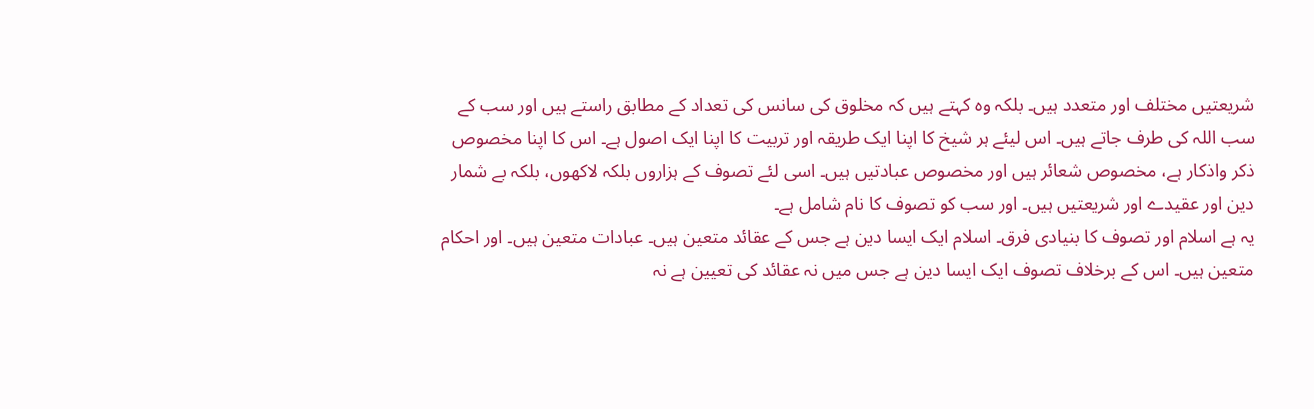شریعتیں مختلف اور متعدد ہیں۔ بلکہ وہ کہتے ہیں کہ مخلوق کی سانس کی تعداد کے مطابق راستے ہیں اور سب کے سب اللہ کی طرف جاتے ہیں۔ اس لیئے ہر شیخ کا اپنا ایک طریقہ اور تربیت کا اپنا ایک اصول ہے۔ اس کا اپنا مخصوص ذکر واذکار ہے، مخصوص شعائر ہیں اور مخصوص عبادتیں ہیں۔ اسی لئے تصوف کے ہزاروں بلکہ لاکھوں، بلکہ بے شمار دین اور عقیدے اور شریعتیں ہیں۔ اور سب کو تصوف کا نام شامل ہے۔
یہ ہے اسلام اور تصوف کا بنیادی فرق۔ اسلام ایک ایسا دین ہے جس کے عقائد متعین ہیں۔ عبادات متعین ہیں۔ اور احکام متعین ہیں۔ اس کے برخلاف تصوف ایک ایسا دین ہے جس میں نہ عقائد کی تعیین ہے نہ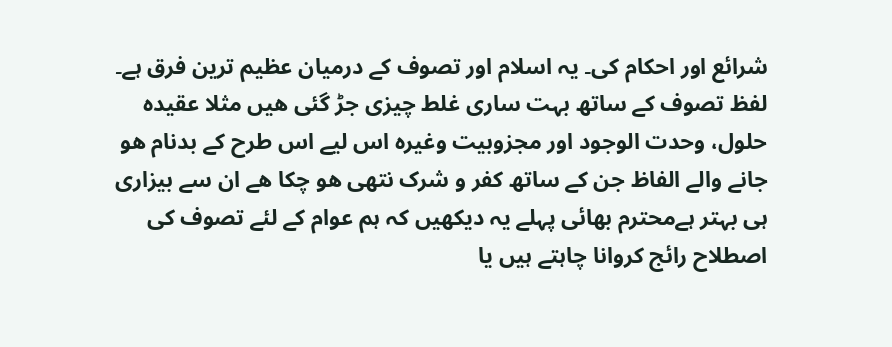شرائع اور احکام کی۔ یہ اسلام اور تصوف کے درمیان عظیم ترین فرق ہے۔
لفظ تصوف کے ساتھ بہت ساری غلط چیزی جڑ گئی ھیں مثلا عقیدہ حلول، وحدت الوجود اور مجزوبیت وغیرہ اس لیے اس طرح کے بدنام ھو جانے والے الفاظ جن کے ساتھ کفر و شرک نتھی ھو چکا ھے ان سے بیزاری ہی بہتر ہےمحترم بھائی پہلے یہ دیکھیں کہ ہم عوام کے لئے تصوف کی اصطلاح رائج کروانا چاہتے ہیں یا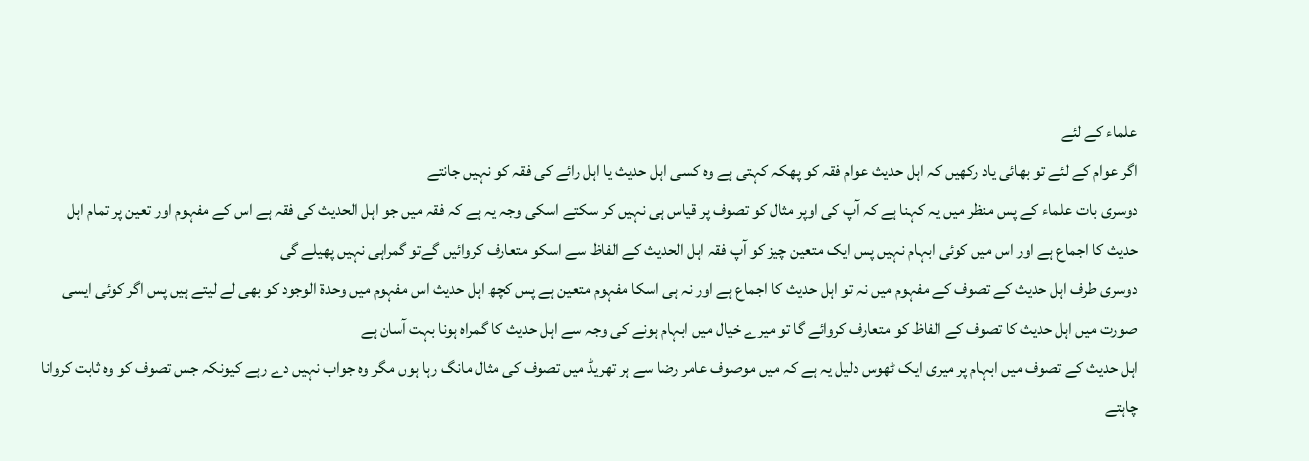علماء کے لئے
اگر عوام کے لئے تو بھائی یاد رکھیں کہ اہل حدیث عوام فقہ کو پھکہ کہتی ہے وہ کسی اہل حدیث یا اہل رائے کی فقہ کو نہیں جانتے
دوسری بات علماء کے پس منظر میں یہ کہنا ہے کہ آپ کی اوپر مثال کو تصوف پر قیاس ہی نہیں کر سکتے اسکی وجہ یہ ہے کہ فقہ میں جو اہل الحدیث کی فقہ ہے اس کے مفہوم اور تعین پر تمام اہل حدیث کا اجماع ہے اور اس میں کوئی ابہام نہیں پس ایک متعین چیز کو آپ فقہ اہل الحدیث کے الفاظ سے اسکو متعارف کروائیں گےتو گمراہی نہیں پھیلے گی
دوسری طرف اہل حدیث کے تصوف کے مفہوم میں نہ تو اہل حدیث کا اجماع ہے اور نہ ہی اسکا مفہوم متعین ہے پس کچھ اہل حدیث اس مفہوم میں وحدۃ الوجود کو بھی لے لیتے ہیں پس اگر کوئی ایسی صورت میں اہل حدیث کا تصوف کے الفاظ کو متعارف کروائے گا تو میرے خیال میں ابہام ہونے کی وجہ سے اہل حدیث کا گمراہ ہونا بہت آسان ہے
اہل حدیث کے تصوف میں ابہام پر میری ایک ٹھوس دلیل یہ ہے کہ میں موصوف عامر رضا سے ہر تھریڈ میں تصوف کی مثال مانگ رہا ہوں مگر وہ جواب نہیں دے رہے کیونکہ جس تصوف کو وہ ثابت کروانا چاہتے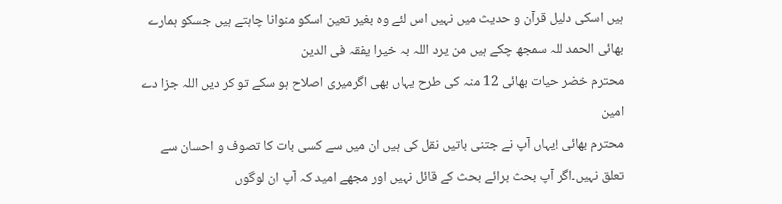ہیں اسکی دلیل قرآن و حدیث میں نہیں اس لئے وہ بغیر تعین اسکو منوانا چاہتے ہیں جسکو ہمارے بھائی الحمد للہ سمجھ چکے ہیں من یرد اللہ بہ خیرا یفقہ فی الدین
محترم خضر حیات بھائی 12 منہ کی طرح یہاں بھی اگرمیری اصلاح ہو سکے تو کر دیں اللہ جزا دے امین
محترم بھائی !یہاں آپ نے جتنی باتیں نقل کی ہیں ان میں سے کسی بات کا تصوف و احسان سے تعلق نہیں۔اگر آپ بحث برائے بحث کے قائل نہیں اور مجھے امید کہ آپ ان لوگوں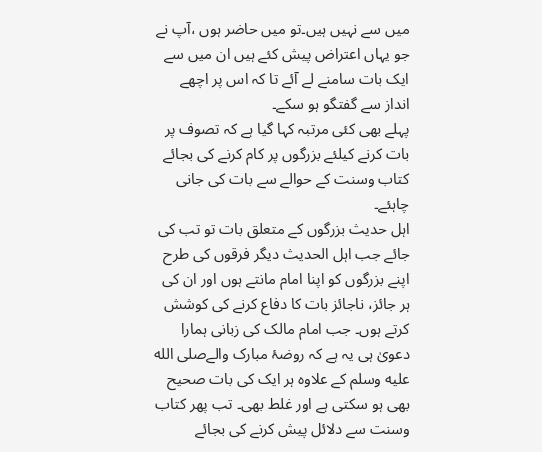میں سے نہیں ہیں۔تو میں حاضر ہوں ،آپ نے جو یہاں اعتراض پیش کئے ہیں ان میں سے ایک بات سامنے لے آئے تا کہ اس پر اچھے انداز سے گفتگو ہو سکے۔
پہلے بھی کئی مرتبہ کہا گیا ہے کہ تصوف پر بات کرنے کیلئے بزرگوں پر کام کرنے کی بجائے کتاب وسنت کے حوالے سے بات کی جانی چاہئے۔
اہل حدیث بزرگوں کے متعلق بات تو تب کی جائے جب اہل الحدیث دیگر فرقوں کی طرح اپنے بزرگوں کو اپنا امام مانتے ہوں اور ان کی ہر جائز، ناجائز بات کا دفاع کرنے کی کوشش کرتے ہوں۔ جب امام مالک کی زبانی ہمارا دعویٰ ہی یہ ہے کہ روضۂ مبارک والےصلى الله عليه وسلم کے علاوہ ہر ایک کی بات صحیح بھی ہو سکتی ہے اور غلط بھی۔ تب پھر کتاب وسنت سے دلائل پیش کرنے کی بجائے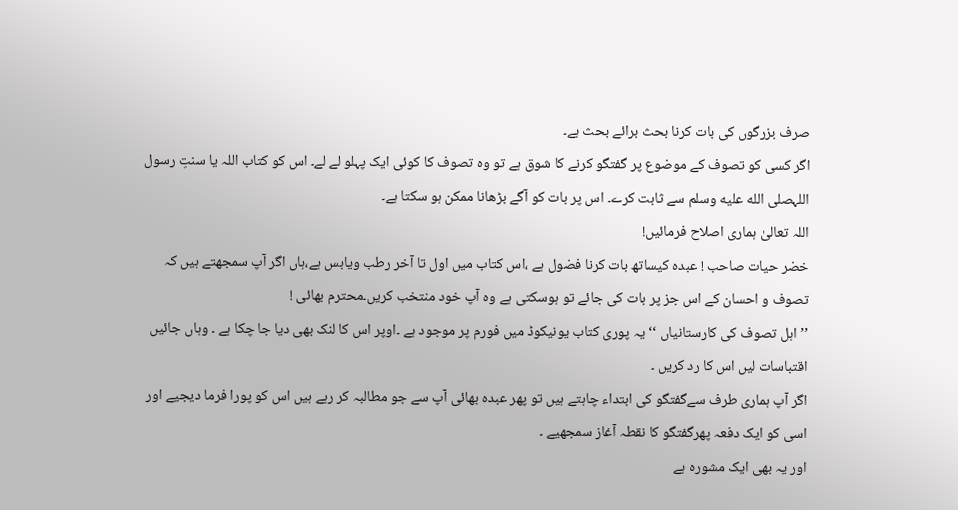صرف بزرگوں کی بات کرنا بحث برائے بحث ہے۔
اگر کسی کو تصوف کے موضوع پر گفتگو کرنے کا شوق ہے تو وہ تصوف کا کوئی ایک پہلو لے لے۔ اس کو کتاب اللہ یا سنتِ رسول اللہصلى الله عليه وسلم سے ثابت کرے۔ اس پر بات کو آگے بڑھانا ممکن ہو سکتا ہے۔
اللہ تعالیٰ ہماری اصلاح فرمائیں!
خضر حیات صاحب ! عبدہ کیساتھ بات کرنا فضول ہے ،اس کتاب میں اول تا آخر رطب ویابس ہے،ہاں اگر آپ سمجھتے ہیں کہ تصوف و احسان کے اس جز پر بات کی جائے تو ہوسکتی ہے وہ آپ خود منتخب کریں۔محترم بھائی !
’’اہل تصوف کی کارستانیاں ‘‘ یہ پوری کتاب یونیکوڈ میں فورم پر موجود ہے ۔اوپر اس کا لنک بھی دیا جا چکا ہے ۔ وہاں جائیں اقتباسات لیں اس کا رد کریں ۔
اگر آپ ہماری طرف سےگفتگو کی ابتداء چاہتے ہیں تو پھر عبدہ بھائی آپ سے جو مطالبہ کر رہے ہیں اس کو پورا فرما دیجیے اور اسی کو ایک دفعہ پھرگفتگو کا نقطہ آغاز سمجھیے ۔
اور یہ بھی ایک مشورہ ہے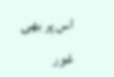اس پر بھی غور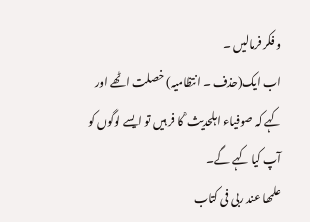و فکر فرمالیں ۔
اب ایک(حذف ۔ انتظامیہ) خصلت اٹھے اور کہے کہ صوفیاء اہلحدیث ؒ کا فر ہیں تو ایسے لوگوں کو آپ کیا کہے گے۔
علمھا عند ربی فی کتاب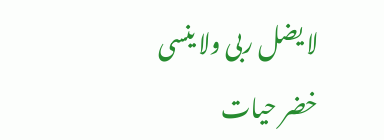لا یضل ربی ولا ینسی
خضر حیات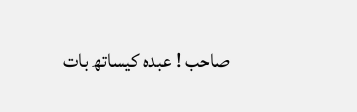صاحب ! عبدہ کیساتھ بات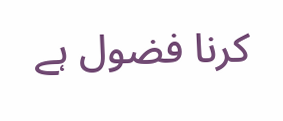کرنا فضول ہے